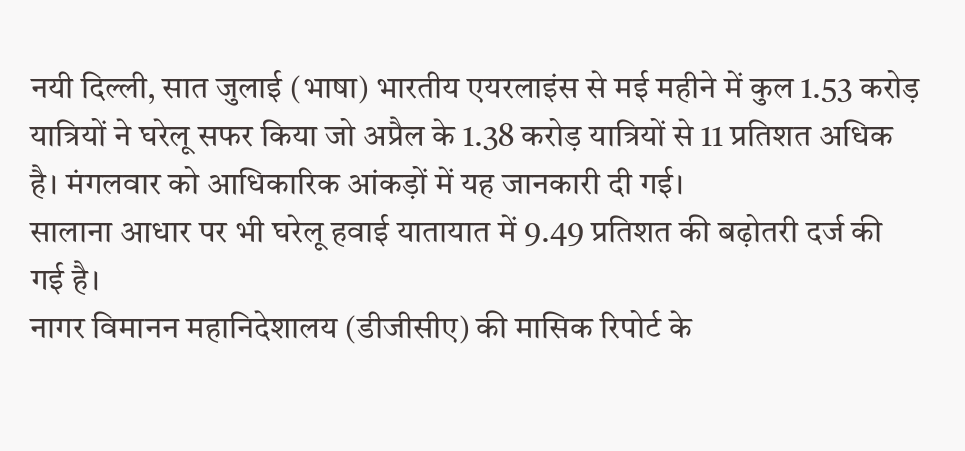नयी दिल्ली, सात जुलाई (भाषा) भारतीय एयरलाइंस से मई महीने में कुल 1.53 करोड़ यात्रियों ने घरेलू सफर किया जो अप्रैल के 1.38 करोड़ यात्रियों से 11 प्रतिशत अधिक है। मंगलवार को आधिकारिक आंकड़ों में यह जानकारी दी गई।
सालाना आधार पर भी घरेलू हवाई यातायात में 9.49 प्रतिशत की बढ़ोतरी दर्ज की गई है।
नागर विमानन महानिदेशालय (डीजीसीए) की मासिक रिपोर्ट के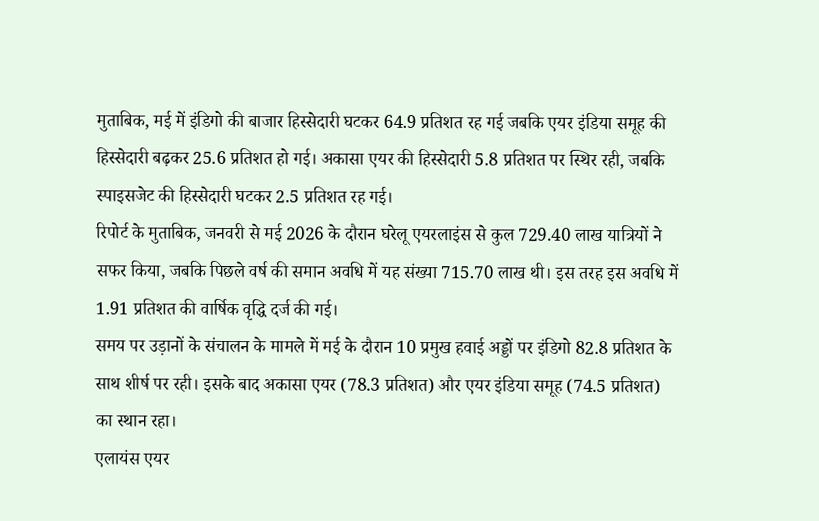मुताबिक, मई में इंडिगो की बाजार हिस्सेदारी घटकर 64.9 प्रतिशत रह गई जबकि एयर इंडिया समूह की हिस्सेदारी बढ़कर 25.6 प्रतिशत हो गई। अकासा एयर की हिस्सेदारी 5.8 प्रतिशत पर स्थिर रही, जबकि स्पाइसजेट की हिस्सेदारी घटकर 2.5 प्रतिशत रह गई।
रिपोर्ट के मुताबिक, जनवरी से मई 2026 के दौरान घरेलू एयरलाइंस से कुल 729.40 लाख यात्रियों ने सफर किया, जबकि पिछले वर्ष की समान अवधि में यह संख्या 715.70 लाख थी। इस तरह इस अवधि में 1.91 प्रतिशत की वार्षिक वृद्धि दर्ज की गई।
समय पर उड़ानों के संचालन के मामले में मई के दौरान 10 प्रमुख हवाई अड्डों पर इंडिगो 82.8 प्रतिशत के साथ शीर्ष पर रही। इसके बाद अकासा एयर (78.3 प्रतिशत) और एयर इंडिया समूह (74.5 प्रतिशत) का स्थान रहा।
एलायंस एयर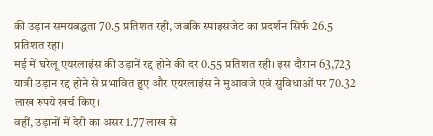की उड़ान समयबद्धता 70.5 प्रतिशत रही, जबकि स्पाइसजेट का प्रदर्शन सिर्फ 26.5 प्रतिशत रहा।
मई में घरेलू एयरलाइंस की उड़ानें रद्द होने की दर 0.55 प्रतिशत रही। इस दौरान 63,723 यात्री उड़ान रद्द होने से प्रभावित हुए और एयरलाइंस ने मुआवजे एवं सुविधाओं पर 70.32 लाख रुपये खर्च किए।
वहीं, उड़ानों में देरी का असर 1.77 लाख से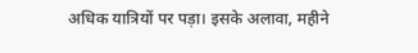अधिक यात्रियों पर पड़ा। इसके अलावा, महीने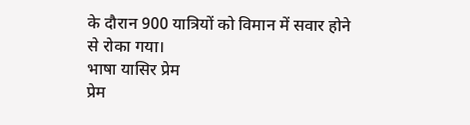के दौरान 900 यात्रियों को विमान में सवार होने से रोका गया।
भाषा यासिर प्रेम
प्रेम